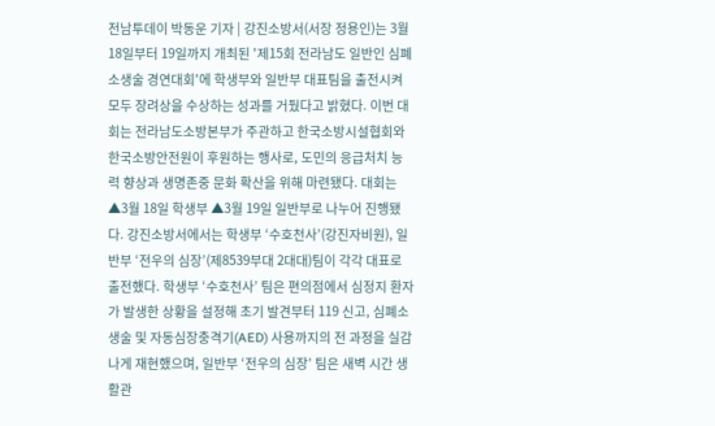전남투데이 박동운 기자 | 강진소방서(서장 정용인)는 3월 18일부터 19일까지 개최된 '제15회 전라남도 일반인 심폐소생술 경연대회'에 학생부와 일반부 대표팀을 출전시켜 모두 장려상을 수상하는 성과를 거뒀다고 밝혔다. 이번 대회는 전라남도소방본부가 주관하고 한국소방시설협회와 한국소방안전원이 후원하는 행사로, 도민의 응급처치 능력 향상과 생명존중 문화 확산을 위해 마련됐다. 대회는 ▲3월 18일 학생부 ▲3월 19일 일반부로 나누어 진행됐다. 강진소방서에서는 학생부 ‘수호천사’(강진자비원), 일반부 ‘전우의 심장’(제8539부대 2대대)팀이 각각 대표로 출전했다. 학생부 ‘수호천사’ 팀은 편의점에서 심정지 환자가 발생한 상황을 설정해 초기 발견부터 119 신고, 심폐소생술 및 자동심장충격기(AED) 사용까지의 전 과정을 실감 나게 재현했으며, 일반부 ‘전우의 심장’ 팀은 새벽 시간 생활관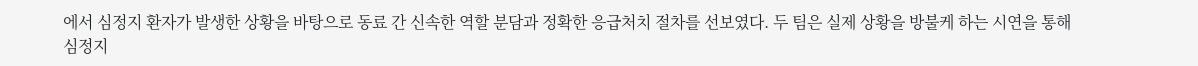에서 심정지 환자가 발생한 상황을 바탕으로 동료 간 신속한 역할 분담과 정확한 응급처치 절차를 선보였다. 두 팀은 실제 상황을 방불케 하는 시연을 통해 심정지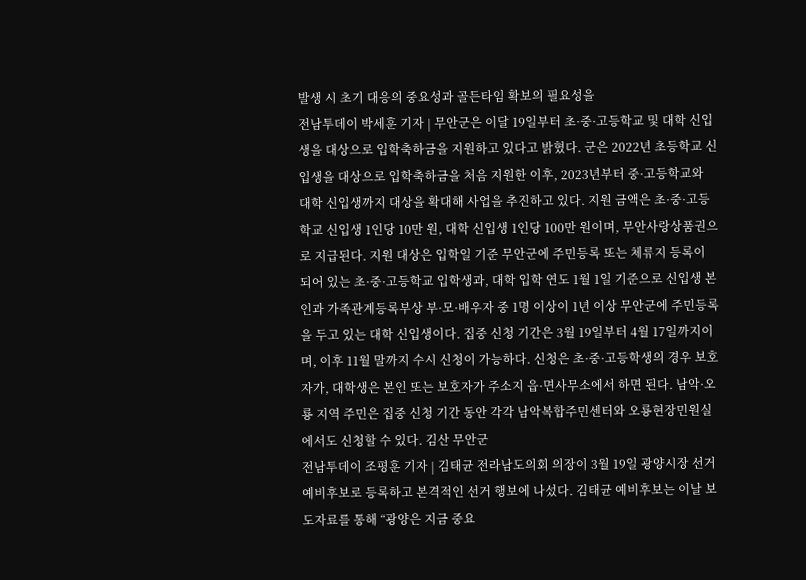발생 시 초기 대응의 중요성과 골든타임 확보의 필요성을
전남투데이 박세훈 기자 | 무안군은 이달 19일부터 초·중·고등학교 및 대학 신입생을 대상으로 입학축하금을 지원하고 있다고 밝혔다. 군은 2022년 초등학교 신입생을 대상으로 입학축하금을 처음 지원한 이후, 2023년부터 중·고등학교와 대학 신입생까지 대상을 확대해 사업을 추진하고 있다. 지원 금액은 초·중·고등학교 신입생 1인당 10만 원, 대학 신입생 1인당 100만 원이며, 무안사랑상품권으로 지급된다. 지원 대상은 입학일 기준 무안군에 주민등록 또는 체류지 등록이 되어 있는 초·중·고등학교 입학생과, 대학 입학 연도 1월 1일 기준으로 신입생 본인과 가족관계등록부상 부·모·배우자 중 1명 이상이 1년 이상 무안군에 주민등록을 두고 있는 대학 신입생이다. 집중 신청 기간은 3월 19일부터 4월 17일까지이며, 이후 11월 말까지 수시 신청이 가능하다. 신청은 초·중·고등학생의 경우 보호자가, 대학생은 본인 또는 보호자가 주소지 읍·면사무소에서 하면 된다. 남악·오룡 지역 주민은 집중 신청 기간 동안 각각 남악복합주민센터와 오룡현장민원실에서도 신청할 수 있다. 김산 무안군
전남투데이 조평훈 기자 | 김태균 전라남도의회 의장이 3월 19일 광양시장 선거 예비후보로 등록하고 본격적인 선거 행보에 나섰다. 김태균 예비후보는 이날 보도자료를 통해 “광양은 지금 중요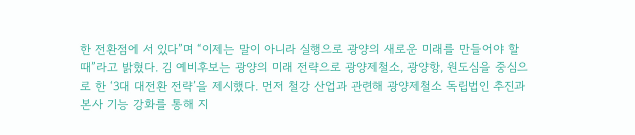한 전환점에 서 있다”며 “이제는 말이 아니라 실행으로 광양의 새로운 미래를 만들어야 할 때”라고 밝혔다. 김 예비후보는 광양의 미래 전략으로 광양제철소, 광양항, 원도심을 중심으로 한 ‘3대 대전환 전략’을 제시했다. 먼저 철강 산업과 관련해 광양제철소 독립법인 추진과 본사 기능 강화를 통해 지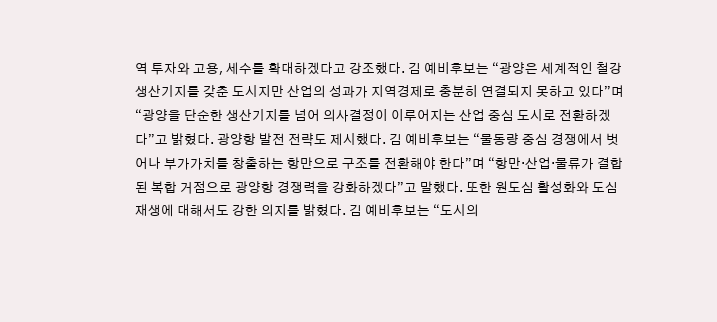역 투자와 고용, 세수를 확대하겠다고 강조했다. 김 예비후보는 “광양은 세계적인 철강 생산기지를 갖춘 도시지만 산업의 성과가 지역경제로 충분히 연결되지 못하고 있다”며 “광양을 단순한 생산기지를 넘어 의사결정이 이루어지는 산업 중심 도시로 전환하겠다”고 밝혔다. 광양항 발전 전략도 제시했다. 김 예비후보는 “물동량 중심 경쟁에서 벗어나 부가가치를 창출하는 항만으로 구조를 전환해야 한다”며 “항만·산업·물류가 결합된 복합 거점으로 광양항 경쟁력을 강화하겠다”고 말했다. 또한 원도심 활성화와 도심 재생에 대해서도 강한 의지를 밝혔다. 김 예비후보는 “도시의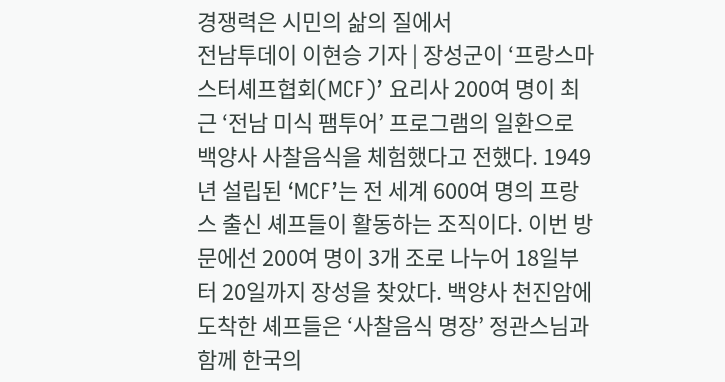경쟁력은 시민의 삶의 질에서
전남투데이 이현승 기자 | 장성군이 ‘프랑스마스터셰프협회(MCF)’ 요리사 200여 명이 최근 ‘전남 미식 팸투어’ 프로그램의 일환으로 백양사 사찰음식을 체험했다고 전했다. 1949년 설립된 ‘MCF’는 전 세계 600여 명의 프랑스 출신 셰프들이 활동하는 조직이다. 이번 방문에선 200여 명이 3개 조로 나누어 18일부터 20일까지 장성을 찾았다. 백양사 천진암에 도착한 셰프들은 ‘사찰음식 명장’ 정관스님과 함께 한국의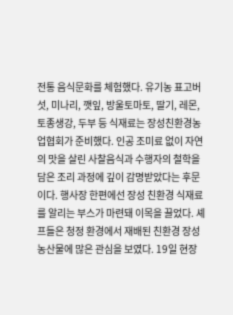전통 음식문화를 체험했다. 유기농 표고버섯, 미나리, 깻잎, 방울토마토, 딸기, 레몬, 토종생강, 두부 등 식재료는 장성친환경농업협회가 준비했다. 인공 조미료 없이 자연의 맛을 살린 사찰음식과 수행자의 철학을 담은 조리 과정에 깊이 감명받았다는 후문이다. 행사장 한편에선 장성 친환경 식재료를 알리는 부스가 마련돼 이목을 끌었다. 셰프들은 청정 환경에서 재배된 친환경 장성 농산물에 많은 관심을 보였다. 19일 현장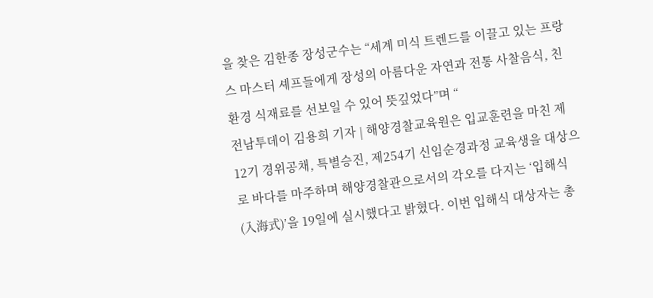을 찾은 김한종 장성군수는 “세계 미식 트렌드를 이끌고 있는 프랑스 마스터 셰프들에게 장성의 아름다운 자연과 전통 사찰음식, 친환경 식재료를 선보일 수 있어 뜻깊었다”며 “
전남투데이 김용희 기자 | 해양경찰교육원은 입교훈련을 마친 제12기 경위공채, 특별승진, 제254기 신임순경과정 교육생을 대상으로 바다를 마주하며 해양경찰관으로서의 각오를 다지는 ‘입해식(入海式)’을 19일에 실시했다고 밝혔다. 이번 입해식 대상자는 총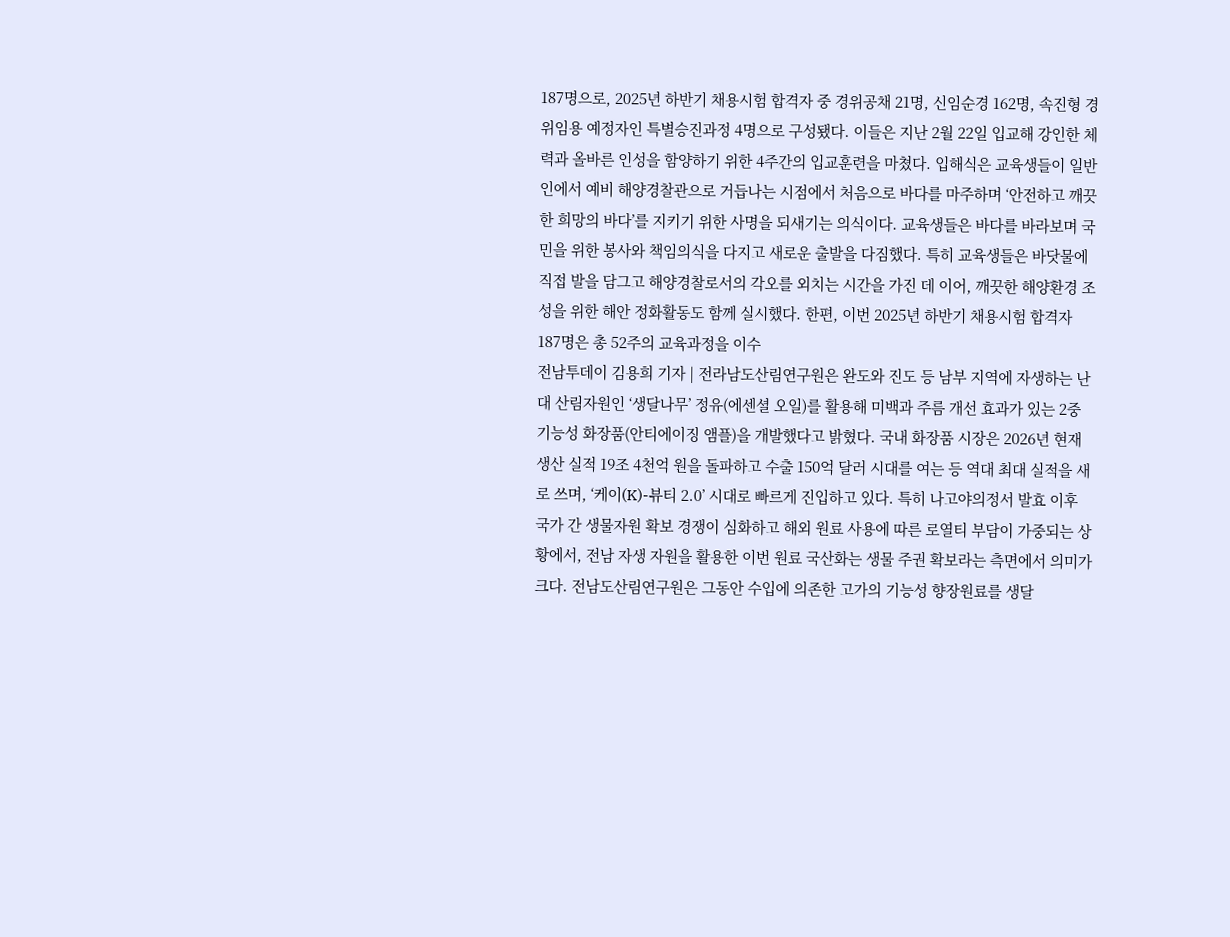187명으로, 2025년 하반기 채용시험 합격자 중 경위공채 21명, 신임순경 162명, 속진형 경위임용 예정자인 특별승진과정 4명으로 구성됐다. 이들은 지난 2월 22일 입교해 강인한 체력과 올바른 인성을 함양하기 위한 4주간의 입교훈련을 마쳤다. 입해식은 교육생들이 일반인에서 예비 해양경찰관으로 거듭나는 시점에서 처음으로 바다를 마주하며 ‘안전하고 깨끗한 희망의 바다’를 지키기 위한 사명을 되새기는 의식이다. 교육생들은 바다를 바라보며 국민을 위한 봉사와 책임의식을 다지고 새로운 출발을 다짐했다. 특히 교육생들은 바닷물에 직접 발을 담그고 해양경찰로서의 각오를 외치는 시간을 가진 데 이어, 깨끗한 해양환경 조성을 위한 해안 정화활동도 함께 실시했다. 한편, 이번 2025년 하반기 채용시험 합격자 187명은 총 52주의 교육과정을 이수
전남투데이 김용희 기자 | 전라남도산림연구원은 완도와 진도 등 남부 지역에 자생하는 난대 산림자원인 ‘생달나무’ 정유(에센셜 오일)를 활용해 미백과 주름 개선 효과가 있는 2중 기능성 화장품(안티에이징 앰플)을 개발했다고 밝혔다. 국내 화장품 시장은 2026년 현재 생산 실적 19조 4천억 원을 돌파하고 수출 150억 달러 시대를 여는 등 역대 최대 실적을 새로 쓰며, ‘케이(K)-뷰티 2.0’ 시대로 빠르게 진입하고 있다. 특히 나고야의정서 발효 이후 국가 간 생물자원 확보 경쟁이 심화하고 해외 원료 사용에 따른 로열티 부담이 가중되는 상황에서, 전남 자생 자원을 활용한 이번 원료 국산화는 생물 주권 확보라는 측면에서 의미가 크다. 전남도산림연구원은 그동안 수입에 의존한 고가의 기능성 향장원료를 생달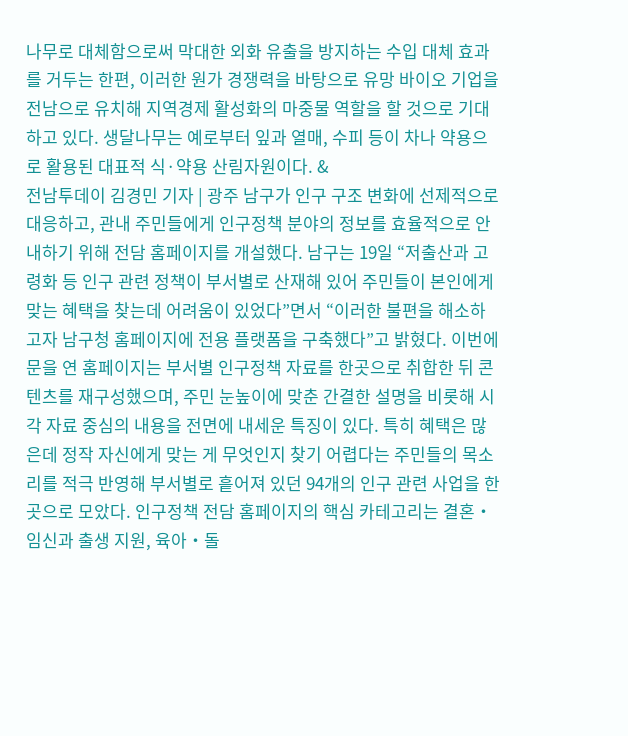나무로 대체함으로써 막대한 외화 유출을 방지하는 수입 대체 효과를 거두는 한편, 이러한 원가 경쟁력을 바탕으로 유망 바이오 기업을 전남으로 유치해 지역경제 활성화의 마중물 역할을 할 것으로 기대하고 있다. 생달나무는 예로부터 잎과 열매, 수피 등이 차나 약용으로 활용된 대표적 식·약용 산림자원이다. &
전남투데이 김경민 기자 | 광주 남구가 인구 구조 변화에 선제적으로 대응하고, 관내 주민들에게 인구정책 분야의 정보를 효율적으로 안내하기 위해 전담 홈페이지를 개설했다. 남구는 19일 “저출산과 고령화 등 인구 관련 정책이 부서별로 산재해 있어 주민들이 본인에게 맞는 혜택을 찾는데 어려움이 있었다”면서 “이러한 불편을 해소하고자 남구청 홈페이지에 전용 플랫폼을 구축했다”고 밝혔다. 이번에 문을 연 홈페이지는 부서별 인구정책 자료를 한곳으로 취합한 뒤 콘텐츠를 재구성했으며, 주민 눈높이에 맞춘 간결한 설명을 비롯해 시각 자료 중심의 내용을 전면에 내세운 특징이 있다. 특히 혜택은 많은데 정작 자신에게 맞는 게 무엇인지 찾기 어렵다는 주민들의 목소리를 적극 반영해 부서별로 흩어져 있던 94개의 인구 관련 사업을 한곳으로 모았다. 인구정책 전담 홈페이지의 핵심 카테고리는 결혼‧임신과 출생 지원, 육아‧돌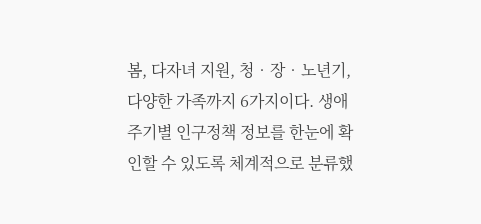봄, 다자녀 지원, 청‧장‧노년기, 다양한 가족까지 6가지이다. 생애주기별 인구정책 정보를 한눈에 확인할 수 있도록 체계적으로 분류했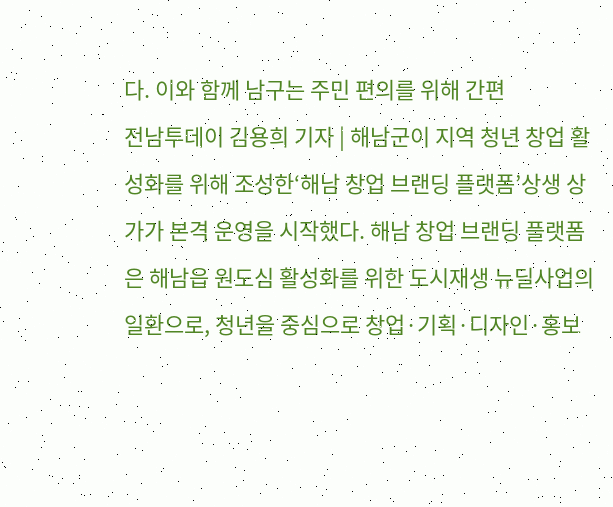다. 이와 함께 남구는 주민 편의를 위해 간편
전남투데이 김용희 기자 | 해남군이 지역 청년 창업 활성화를 위해 조성한‘해남 창업 브랜딩 플랫폼’상생 상가가 본격 운영을 시작했다. 해남 창업 브랜딩 플랫폼은 해남읍 원도심 활성화를 위한 도시재생 뉴딜사업의 일환으로, 청년을 중심으로 창업·기획·디자인·홍보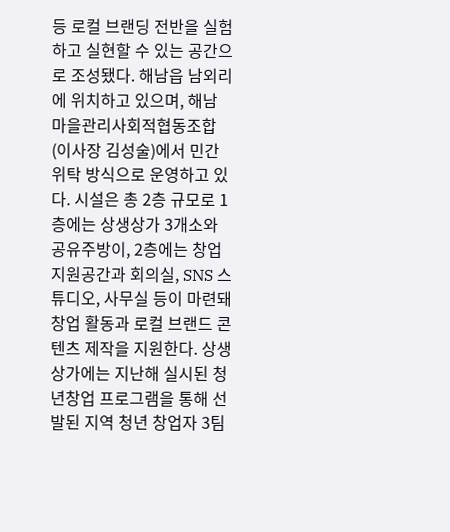등 로컬 브랜딩 전반을 실험하고 실현할 수 있는 공간으로 조성됐다. 해남읍 남외리에 위치하고 있으며, 해남 마을관리사회적협동조합(이사장 김성술)에서 민간위탁 방식으로 운영하고 있다. 시설은 총 2층 규모로 1층에는 상생상가 3개소와 공유주방이, 2층에는 창업지원공간과 회의실, SNS 스튜디오, 사무실 등이 마련돼 창업 활동과 로컬 브랜드 콘텐츠 제작을 지원한다. 상생상가에는 지난해 실시된 청년창업 프로그램을 통해 선발된 지역 청년 창업자 3팀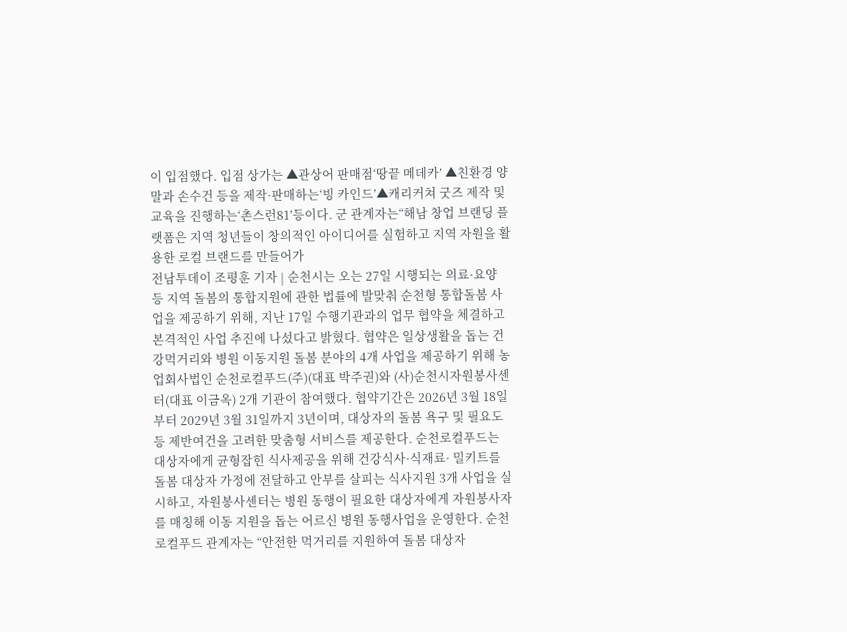이 입점했다. 입점 상가는 ▲관상어 판매점‘땅끝 메데카’ ▲친환경 양말과 손수건 등을 제작·판매하는‘빙 카인드’▲캐리커쳐 굿즈 제작 및 교육을 진행하는‘촌스런81’등이다. 군 관계자는“해남 창업 브랜딩 플랫폼은 지역 청년들이 창의적인 아이디어를 실험하고 지역 자원을 활용한 로컬 브랜드를 만들어가
전남투데이 조평훈 기자 | 순천시는 오는 27일 시행되는 의료·요양 등 지역 돌봄의 통합지원에 관한 법률에 발맞춰 순천형 통합돌봄 사업을 제공하기 위해, 지난 17일 수행기관과의 업무 협약을 체결하고 본격적인 사업 추진에 나섰다고 밝혔다. 협약은 일상생활을 돕는 건강먹거리와 병원 이동지원 돌봄 분야의 4개 사업을 제공하기 위해 농업회사법인 순천로컬푸드(주)(대표 박주권)와 (사)순천시자원봉사센터(대표 이금옥) 2개 기관이 참여했다. 협약기간은 2026년 3월 18일부터 2029년 3월 31일까지 3년이며, 대상자의 돌봄 욕구 및 필요도 등 제반여건을 고려한 맞춤형 서비스를 제공한다. 순천로컬푸드는 대상자에게 균형잡힌 식사제공을 위해 건강식사·식재료· 밀키트를 돌봄 대상자 가정에 전달하고 안부를 살피는 식사지원 3개 사업을 실시하고, 자원봉사센터는 병원 동행이 필요한 대상자에게 자원봉사자를 매칭해 이동 지원을 돕는 어르신 병원 동행사업을 운영한다. 순천로컬푸드 관계자는 “안전한 먹거리를 지원하여 돌봄 대상자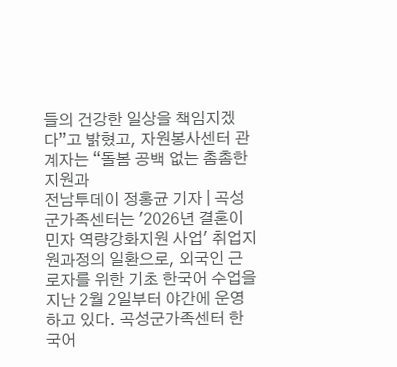들의 건강한 일상을 책임지겠다”고 밝혔고, 자원봉사센터 관계자는 “돌봄 공백 없는 촘촘한 지원과
전남투데이 정홍균 기자 | 곡성군가족센터는 '2026년 결혼이민자 역량강화지원 사업' 취업지원과정의 일환으로, 외국인 근로자를 위한 기초 한국어 수업을 지난 2월 2일부터 야간에 운영하고 있다. 곡성군가족센터 한국어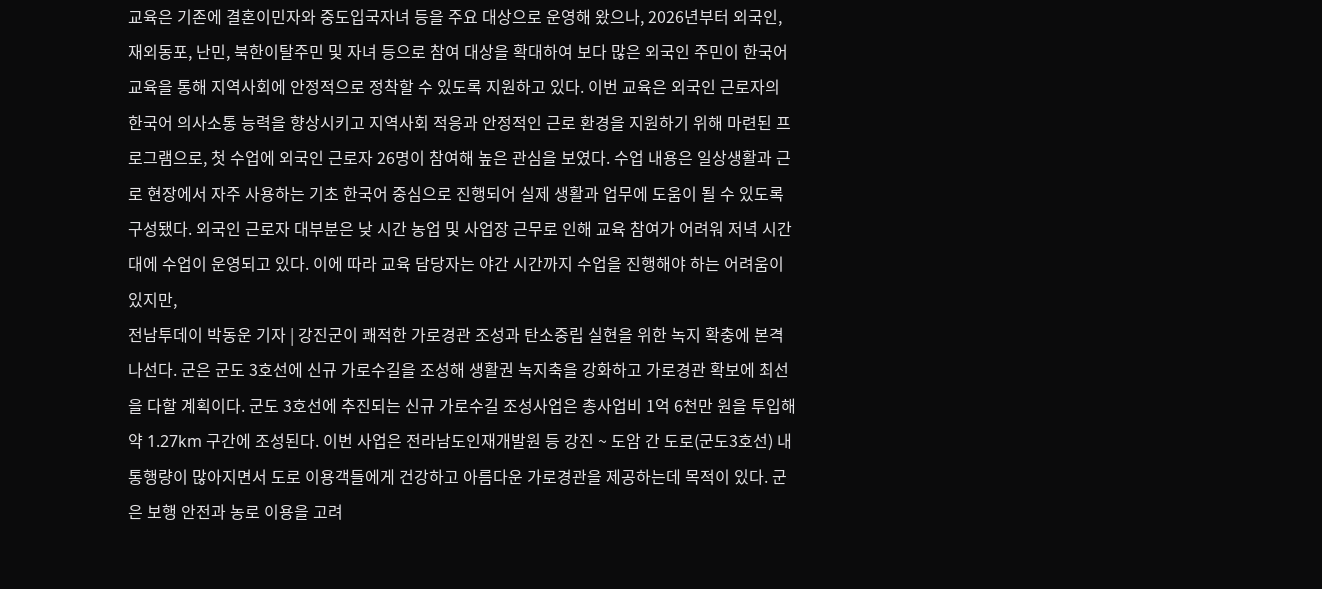교육은 기존에 결혼이민자와 중도입국자녀 등을 주요 대상으로 운영해 왔으나, 2026년부터 외국인, 재외동포, 난민, 북한이탈주민 및 자녀 등으로 참여 대상을 확대하여 보다 많은 외국인 주민이 한국어 교육을 통해 지역사회에 안정적으로 정착할 수 있도록 지원하고 있다. 이번 교육은 외국인 근로자의 한국어 의사소통 능력을 향상시키고 지역사회 적응과 안정적인 근로 환경을 지원하기 위해 마련된 프로그램으로, 첫 수업에 외국인 근로자 26명이 참여해 높은 관심을 보였다. 수업 내용은 일상생활과 근로 현장에서 자주 사용하는 기초 한국어 중심으로 진행되어 실제 생활과 업무에 도움이 될 수 있도록 구성됐다. 외국인 근로자 대부분은 낮 시간 농업 및 사업장 근무로 인해 교육 참여가 어려워 저녁 시간대에 수업이 운영되고 있다. 이에 따라 교육 담당자는 야간 시간까지 수업을 진행해야 하는 어려움이 있지만,
전남투데이 박동운 기자 | 강진군이 쾌적한 가로경관 조성과 탄소중립 실현을 위한 녹지 확충에 본격 나선다. 군은 군도 3호선에 신규 가로수길을 조성해 생활권 녹지축을 강화하고 가로경관 확보에 최선을 다할 계획이다. 군도 3호선에 추진되는 신규 가로수길 조성사업은 총사업비 1억 6천만 원을 투입해 약 1.27km 구간에 조성된다. 이번 사업은 전라남도인재개발원 등 강진 ~ 도암 간 도로(군도3호선) 내 통행량이 많아지면서 도로 이용객들에게 건강하고 아름다운 가로경관을 제공하는데 목적이 있다. 군은 보행 안전과 농로 이용을 고려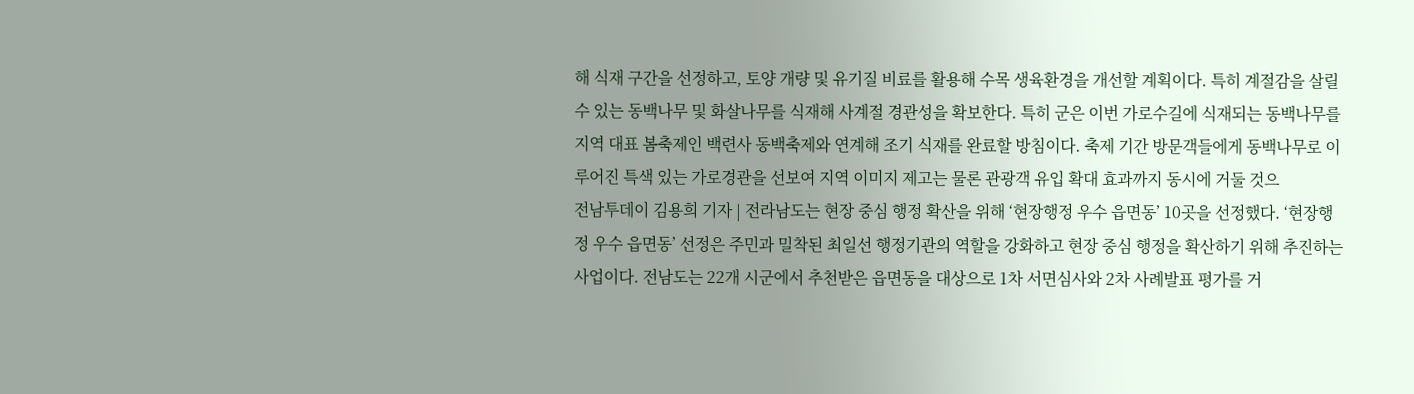해 식재 구간을 선정하고, 토양 개량 및 유기질 비료를 활용해 수목 생육환경을 개선할 계획이다. 특히 계절감을 살릴 수 있는 동백나무 및 화살나무를 식재해 사계절 경관성을 확보한다. 특히 군은 이번 가로수길에 식재되는 동백나무를 지역 대표 봄축제인 백련사 동백축제와 연계해 조기 식재를 완료할 방침이다. 축제 기간 방문객들에게 동백나무로 이루어진 특색 있는 가로경관을 선보여 지역 이미지 제고는 물론 관광객 유입 확대 효과까지 동시에 거둘 것으
전남투데이 김용희 기자 | 전라남도는 현장 중심 행정 확산을 위해 ‘현장행정 우수 읍면동’ 10곳을 선정했다. ‘현장행정 우수 읍면동’ 선정은 주민과 밀착된 최일선 행정기관의 역할을 강화하고 현장 중심 행정을 확산하기 위해 추진하는 사업이다. 전남도는 22개 시군에서 추천받은 읍면동을 대상으로 1차 서면심사와 2차 사례발표 평가를 거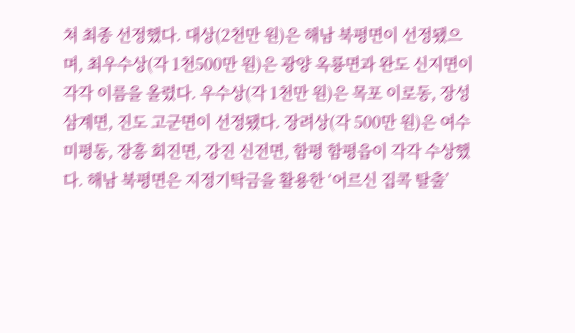쳐 최종 선정했다. 대상(2천만 원)은 해남 북평면이 선정됐으며, 최우수상(각 1천500만 원)은 광양 옥룡면과 완도 신지면이 각각 이름을 올렸다. 우수상(각 1천만 원)은 목포 이로동, 장성 삼계면, 진도 고군면이 선정됐다. 장려상(각 500만 원)은 여수 미평동, 장흥 회진면, 강진 신전면, 함평 함평읍이 각각 수상했다. 해남 북평면은 지정기탁금을 활용한 ‘어르신 집콕 탈출’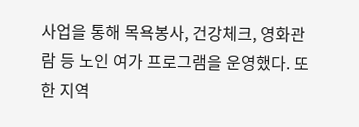사업을 통해 목욕봉사, 건강체크, 영화관람 등 노인 여가 프로그램을 운영했다. 또한 지역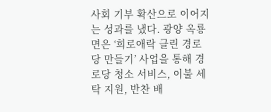사회 기부 확산으로 이어지는 성과를 냈다. 광양 옥룡면은 ‘희로애락 클린 경로당 만들기’ 사업을 통해 경로당 청소 서비스, 이불 세탁 지원, 반찬 배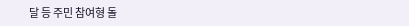달 등 주민 참여형 돌